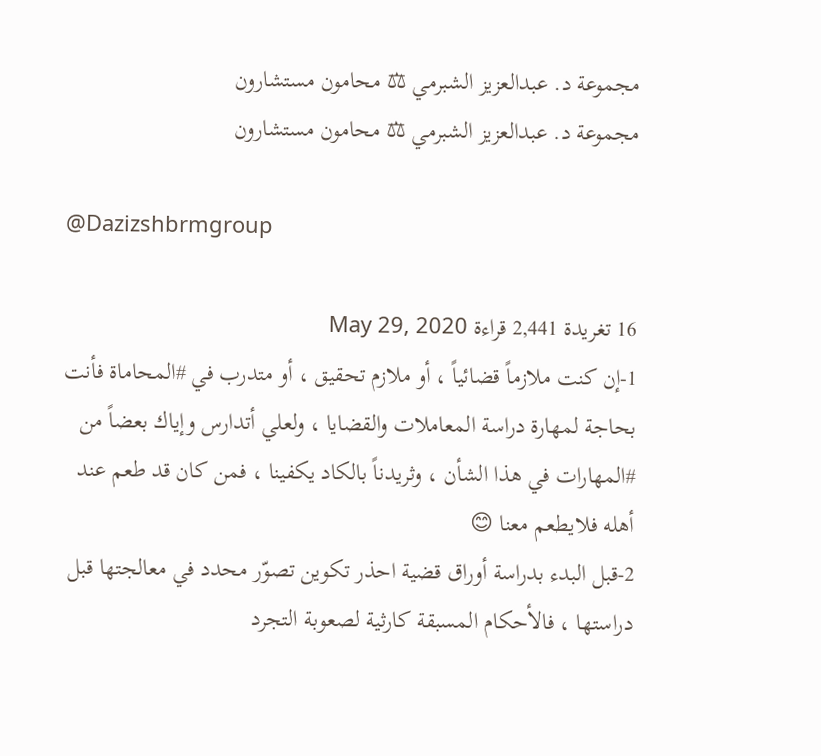مجموعة د. عبدالعزيز الشبرمي ⚖ محامون مستشارون
مجموعة د. عبدالعزيز الشبرمي ⚖ محامون مستشارون

@Dazizshbrmgroup

16 تغريدة 2,441 قراءة May 29, 2020
1-إن كنت ملازماً قضائياً ، أو ملازم تحقيق ، أو متدرب في #المحاماة فأنت بحاجة لمهارة دراسة المعاملات والقضايا ، ولعلي أتدارس وإياك بعضاً من #المهارات في هذا الشأن ، وثريدناً بالكاد يكفينا ، فمن كان قد طعم عند أهله فلايطعم معنا 😊
2-قبل البدء بدراسة أوراق قضية احذر تكوين تصوّر محدد في معالجتها قبل دراستها ، فالأحكام المسبقة كارثية لصعوبة التجرد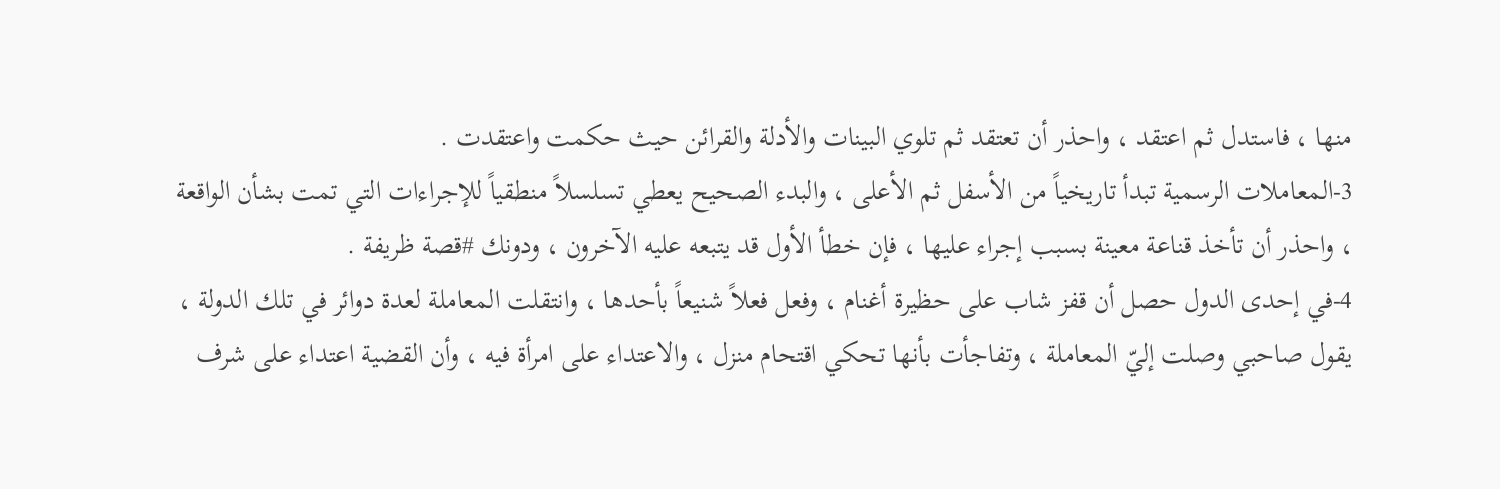منها ، فاستدل ثم اعتقد ، واحذر أن تعتقد ثم تلوي البينات والأدلة والقرائن حيث حكمت واعتقدت .
3-المعاملات الرسمية تبدأ تاريخياً من الأسفل ثم الأعلى ، والبدء الصحيح يعطي تسلسلاً منطقياً للإجراءات التي تمت بشأن الواقعة ، واحذر أن تأخذ قناعة معينة بسبب إجراء عليها ، فإن خطأ الأول قد يتبعه عليه الآخرون ، ودونك #قصة ظريفة .
4-في إحدى الدول حصل أن قفز شاب على حظيرة أغنام ، وفعل فعلاً شنيعاً بأحدها ، وانتقلت المعاملة لعدة دوائر في تلك الدولة ، يقول صاحبي وصلت إليّ المعاملة ، وتفاجأت بأنها تحكي اقتحام منزل ، والاعتداء على امرأة فيه ، وأن القضية اعتداء على شرف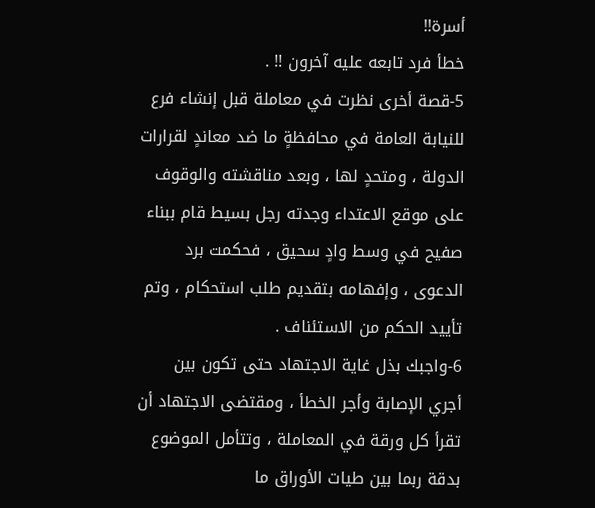أسرة!!
خطأ فرد تابعه عليه آخرون !! .
5-قصة أخرى نظرت في معاملة قبل إنشاء فرع للنيابة العامة في محافظةٍ ما ضد معاندٍ لقرارات الدولة ، ومتحدٍ لها ، وبعد مناقشته والوقوف على موقع الاعتداء وجدته رجل بسيط قام ببناء صفيح في وسط وادٍ سحيق ، فحكمت برد الدعوى ، وإفهامه بتقديم طلب استحكام ، وتم تأييد الحكم من الاستئناف .
6-واجبك بذل غاية الاجتهاد حتى تكون بين أجري الإصابة وأجر الخطأ ، ومقتضى الاجتهاد أن تقرأ كل ورقة في المعاملة ، وتتأمل الموضوع بدقة ربما بين طيات الأوراق ما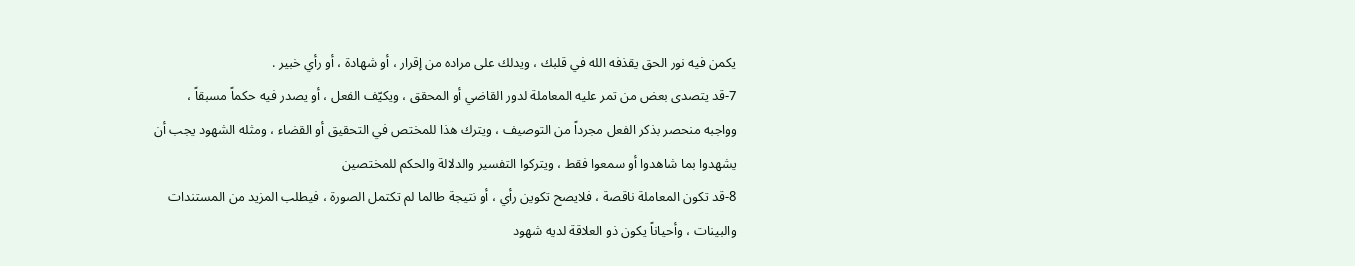يكمن فيه نور الحق يقذفه الله في قلبك ، ويدلك على مراده من إقرار ، أو شهادة ، أو رأي خبير .
7-قد يتصدى بعض من تمر عليه المعاملة لدور القاضي أو المحقق ، ويكيّف الفعل ، أو يصدر فيه حكماً مسبقاً ، وواجبه منحصر بذكر الفعل مجرداً من التوصيف ، ويترك هذا للمختص في التحقيق أو القضاء ، ومثله الشهود يجب أن يشهدوا بما شاهدوا أو سمعوا فقط ، ويتركوا التفسير والدلالة والحكم للمختصين
8-قد تكون المعاملة ناقصة ، فلايصح تكوين رأي ، أو نتيجة طالما لم تكتمل الصورة ، فيطلب المزيد من المستندات والبينات ، وأحياناً يكون ذو العلاقة لديه شهود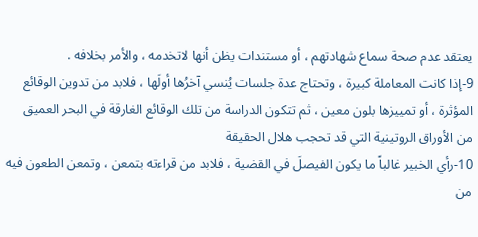يعتقد عدم صحة سماع شهادتهم ، أو مستندات يظن أنها لاتخدمه ، والأمر بخلافه .
9-إذا كانت المعاملة كبيرة ، وتحتاج عدة جلسات يُنسي آخرُها أولَها ، فلابد من تدوين الوقائع المؤثرة ، أو تمييزها بلون معين ، ثم تتكون الدراسة من تلك الوقائع الغارقة في البحر العميق من الأوراق الروتينية التي قد تحجب هلال الحقيقة
10-رأي الخبير غالباً ما يكون الفيصلَ في القضية ، فلابد من قراءته بتمعن ، وتمعن الطعون فيه من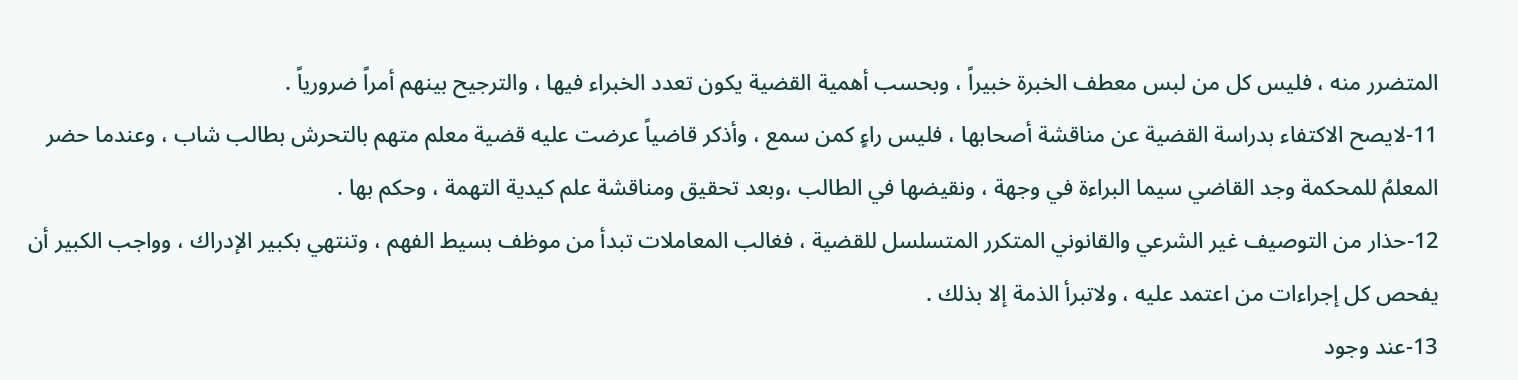المتضرر منه ، فليس كل من لبس معطف الخبرة خبيراً ، وبحسب أهمية القضية يكون تعدد الخبراء فيها ، والترجيح بينهم أمراً ضرورياً .
11-لايصح الاكتفاء بدراسة القضية عن مناقشة أصحابها ، فليس راءٍ كمن سمع ، وأذكر قاضياً عرضت عليه قضية معلم متهم بالتحرش بطالب شاب ، وعندما حضر المعلمُ للمحكمة وجد القاضي سيما البراءة في وجهة ، ونقيضها في الطالب ،وبعد تحقيق ومناقشة علم كيدية التهمة ، وحكم بها .
12-حذار من التوصيف غير الشرعي والقانوني المتكرر المتسلسل للقضية ، فغالب المعاملات تبدأ من موظف بسيط الفهم ، وتنتهي بكبير الإدراك ، وواجب الكبير أن يفحص كل إجراءات من اعتمد عليه ، ولاتبرأ الذمة إلا بذلك .
13-عند وجود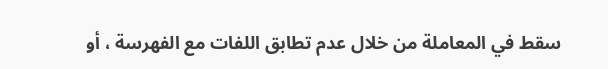سقط في المعاملة من خلال عدم تطابق اللفات مع الفهرسة ، أو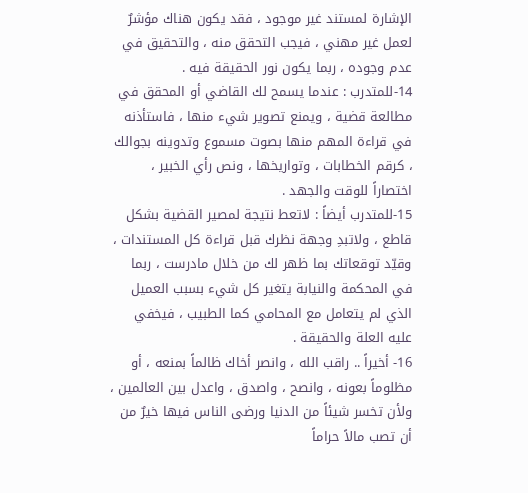الإشارة لمستند غير موجود ، فقد يكون هناك مؤشرٌ لعمل غير مهني ، فيجب التحقق منه ، والتحقيق في عدم وجوده ، ربما يكون نور الحقيقة فيه .
14-للمتدرب : عندما يسمح لك القاضي أو المحقق في مطالعة قضية ، ويمنع تصوير شيء منها ، فاستأذنه في قراءة المهم منها بصوت مسموع وتدوينه بجوالك ، كرقم الخطابات ، وتواريخها ، ونص رأي الخبير ، اختصاراً للوقت والجهد .
15-للمتدرب أيضاً : لاتعط نتيجة لمصير القضية بشكل قاطع ، ولاتبدِ وجهة نظرك قبل قراءة كل المستندات ، وقيّد توقعاتك بما ظهر لك من خلال مادرست ، ربما في المحكمة والنيابة يتغير كل شيء بسبب العميل الذي لم يتعامل مع المحامي كما الطبيب ، فيخفي عليه العلة والحقيقة .
16- أخيراً .. راقب الله ، وانصر أخاك ظالماً بمنعه ، أو مظلوماً بعونه ، وانصح ، واصدق ، واعدل بين العالمين ، ولأن تخسر شيئاً من الدنيا ورضى الناس فيها خيرٌ من أن تصب مالاً حراماً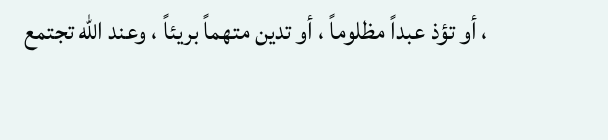، أو تؤذ عبداً مظلوماً ، أو تدين متهماً بريئاً ، وعند الله تجتمع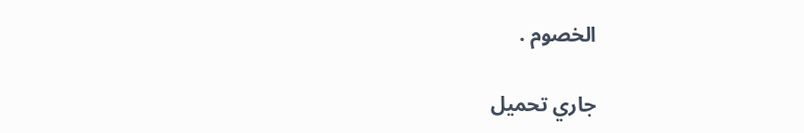الخصوم .

جاري تحميل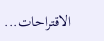الاقتراحات...